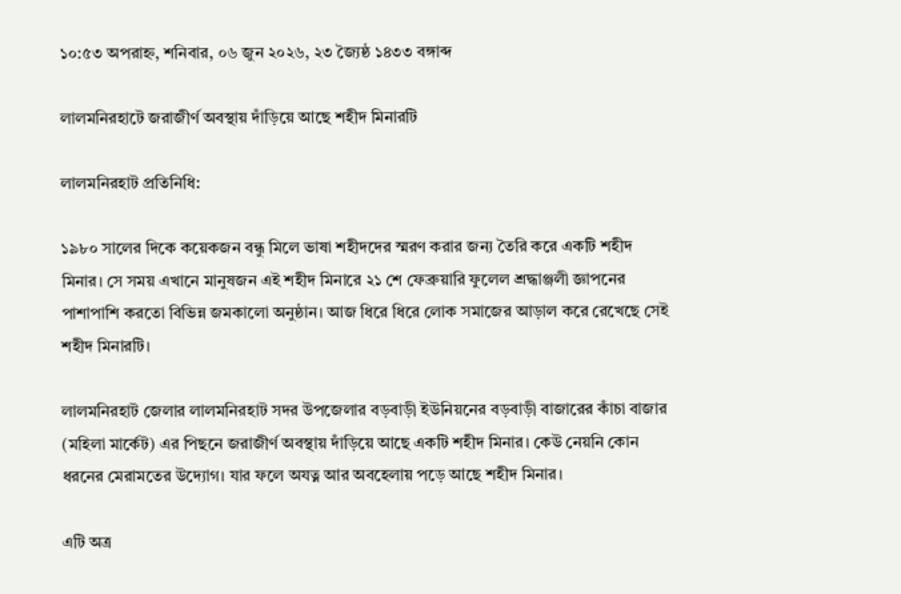১০:৫৩ অপরাহ্ন, শনিবার, ০৬ জুন ২০২৬, ২৩ জ্যৈষ্ঠ ১৪৩৩ বঙ্গাব্দ

লালমনিরহাটে জরাজীর্ণ অবস্থায় দাঁড়িয়ে আছে শহীদ মিনারটি

লালমনিরহাট প্রতিনিধি:

১৯৮০ সালের দিকে কয়েকজন বন্ধু মিলে ভাষা শহীদদের স্মরণ করার জন্য তৈরি করে একটি শহীদ মিনার। সে সময় এখানে মানুষজন এই শহীদ মিনারে ২১ শে ফেব্রুয়ারি ফুলেল শ্রদ্ধাঞ্জলী জ্ঞাপনের পাশাপাশি করতো বিভিন্ন জমকালো অনুষ্ঠান। আজ ধিরে ধিরে লোক সমাজের আড়াল করে রেখেছে সেই শহীদ মিনারটি।

লালমনিরহাট জেলার লালমনিরহাট সদর উপজেলার বড়বাড়ী ইউনিয়নের বড়বাড়ী বাজারের কাঁচা বাজার (মহিলা মার্কেট) এর পিছনে জরাজীর্ণ অবস্থায় দাঁড়িয়ে আছে একটি শহীদ মিনার। কেউ নেয়নি কোন ধরনের মেরামতের উদ্যোগ। যার ফলে অযত্ন আর অবহেলায় পড়ে আছে শহীদ মিনার।

এটি অত্র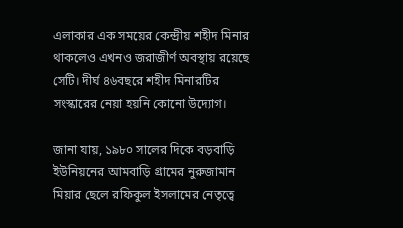এলাকার এক সময়ের কেন্দ্রীয় শহীদ মিনার থাকলেও এখনও জরাজীর্ণ অবস্থায় রয়েছে সেটি। দীর্ঘ ৪৬বছরে শহীদ মিনারটির সংস্কারের নেয়া হয়নি কোনো উদ্যোগ।

জানা যায়, ১৯৮০ সালের দিকে বড়বাড়ি ইউনিয়নের আমবাড়ি গ্রামের নুরুজামান মিয়ার ছেলে রফিকুল ইসলামের নেতৃত্বে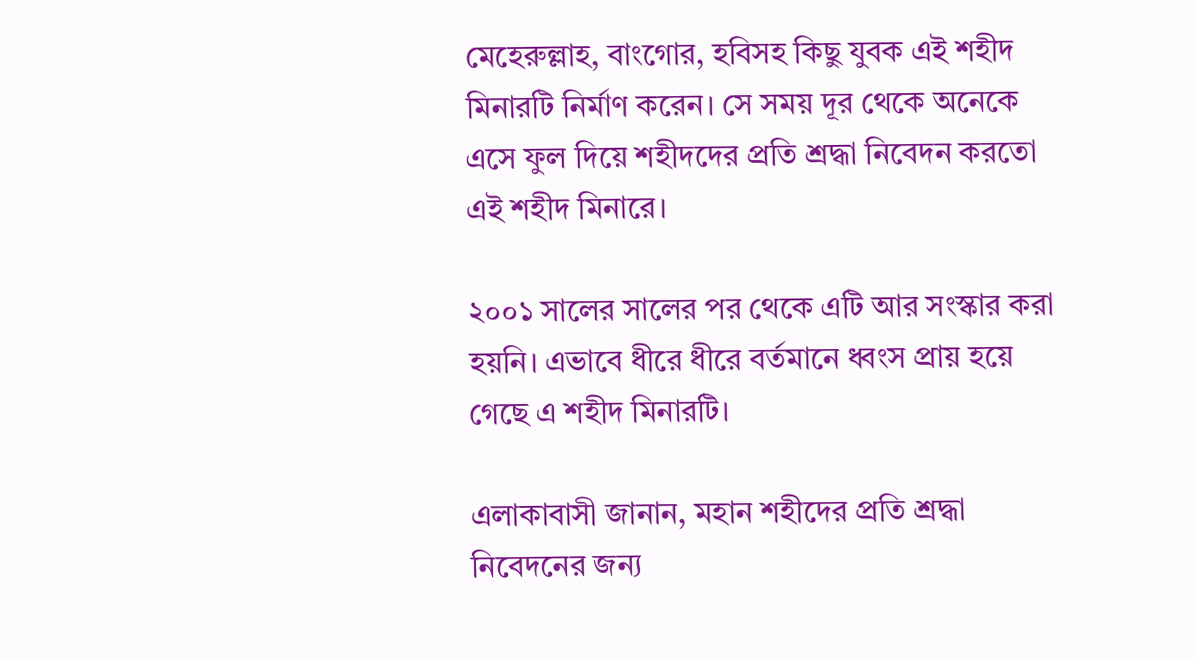মেহেরুল্লাহ, বাংগোর, হবিসহ কিছু যুবক এই শহীদ মিনারটি নির্মাণ করেন। সে সময় দূর থেকে অনেকে এসে ফুল দিয়ে শহীদদের প্রতি শ্রদ্ধা নিবেদন করতো এই শহীদ মিনারে।

২০০১ সালের সালের পর থেকে এটি আর সংস্কার করা হয়নি। এভাবে ধীরে ধীরে বর্তমানে ধ্বংস প্রায় হয়ে গেছে এ শহীদ মিনারটি।

এলাকাবাসী জানান, মহান শহীদের প্রতি শ্রদ্ধা নিবেদনের জন্য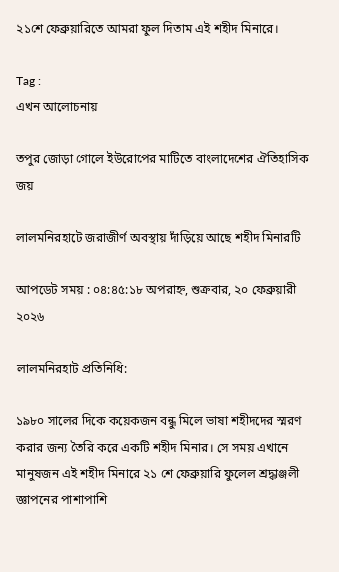২১শে ফেব্রুয়ারিতে আমরা ফুল দিতাম এই শহীদ মিনারে।

Tag :
এখন আলোচনায়

তপুর জোড়া গোলে ইউরোপের মাটিতে বাংলাদেশের ঐতিহাসিক জয়

লালমনিরহাটে জরাজীর্ণ অবস্থায় দাঁড়িয়ে আছে শহীদ মিনারটি

আপডেট সময় : ০৪:৪৫:১৮ অপরাহ্ন, শুক্রবার, ২০ ফেব্রুয়ারী ২০২৬

লালমনিরহাট প্রতিনিধি:

১৯৮০ সালের দিকে কয়েকজন বন্ধু মিলে ভাষা শহীদদের স্মরণ করার জন্য তৈরি করে একটি শহীদ মিনার। সে সময় এখানে মানুষজন এই শহীদ মিনারে ২১ শে ফেব্রুয়ারি ফুলেল শ্রদ্ধাঞ্জলী জ্ঞাপনের পাশাপাশি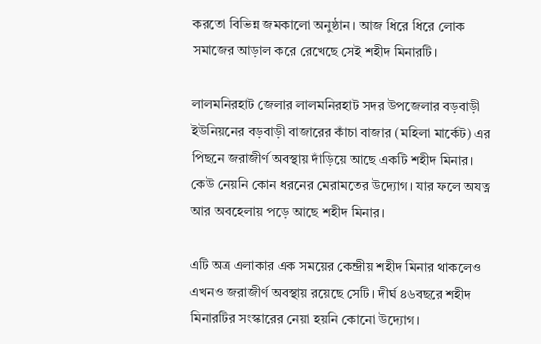করতো বিভিন্ন জমকালো অনুষ্ঠান। আজ ধিরে ধিরে লোক সমাজের আড়াল করে রেখেছে সেই শহীদ মিনারটি।

লালমনিরহাট জেলার লালমনিরহাট সদর উপজেলার বড়বাড়ী ইউনিয়নের বড়বাড়ী বাজারের কাঁচা বাজার (মহিলা মার্কেট) এর পিছনে জরাজীর্ণ অবস্থায় দাঁড়িয়ে আছে একটি শহীদ মিনার। কেউ নেয়নি কোন ধরনের মেরামতের উদ্যোগ। যার ফলে অযত্ন আর অবহেলায় পড়ে আছে শহীদ মিনার।

এটি অত্র এলাকার এক সময়ের কেন্দ্রীয় শহীদ মিনার থাকলেও এখনও জরাজীর্ণ অবস্থায় রয়েছে সেটি। দীর্ঘ ৪৬বছরে শহীদ মিনারটির সংস্কারের নেয়া হয়নি কোনো উদ্যোগ।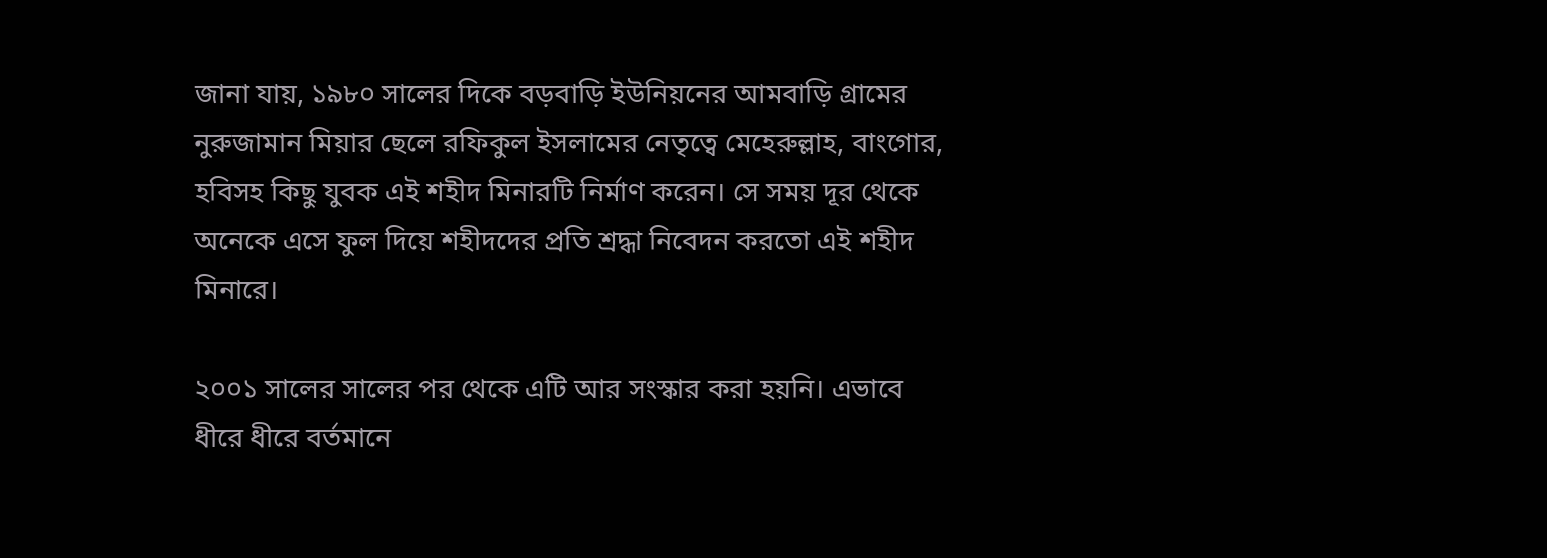জানা যায়, ১৯৮০ সালের দিকে বড়বাড়ি ইউনিয়নের আমবাড়ি গ্রামের নুরুজামান মিয়ার ছেলে রফিকুল ইসলামের নেতৃত্বে মেহেরুল্লাহ, বাংগোর, হবিসহ কিছু যুবক এই শহীদ মিনারটি নির্মাণ করেন। সে সময় দূর থেকে অনেকে এসে ফুল দিয়ে শহীদদের প্রতি শ্রদ্ধা নিবেদন করতো এই শহীদ মিনারে।

২০০১ সালের সালের পর থেকে এটি আর সংস্কার করা হয়নি। এভাবে ধীরে ধীরে বর্তমানে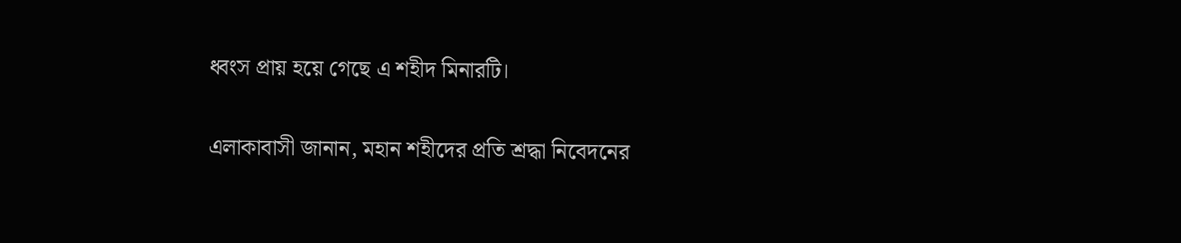ধ্বংস প্রায় হয়ে গেছে এ শহীদ মিনারটি।

এলাকাবাসী জানান, মহান শহীদের প্রতি শ্রদ্ধা নিবেদনের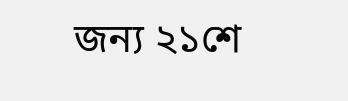জন্য ২১শে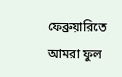ফেব্রুয়ারিতে আমরা ফুল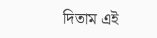দিতাম এই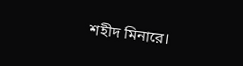শহীদ মিনারে।